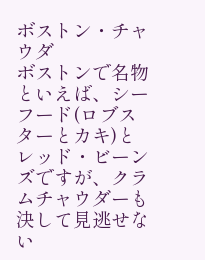ボストン・チャウダ
ボストンで名物といえば、シーフード(ロブスターとカキ)とレッド・ビーンズですが、クラムチャウダーも決して見逃せない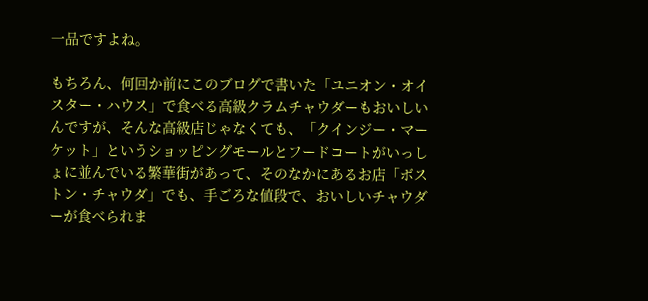一品ですよね。

もちろん、何回か前にこのブログで書いた「ユニオン・オイスター・ハウス」で食べる高級クラムチャウダーもおいしいんですが、そんな高級店じゃなくても、「クインジー・マーケット」というショッピングモールとフードコートがいっしょに並んでいる繁華街があって、そのなかにあるお店「ボストン・チャウダ」でも、手ごろな値段で、おいしいチャウダーが食べられま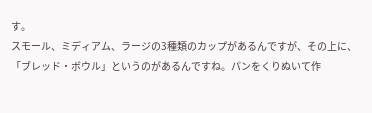す。
スモール、ミディアム、ラージの3種類のカップがあるんですが、その上に、「ブレッド・ボウル」というのがあるんですね。パンをくりぬいて作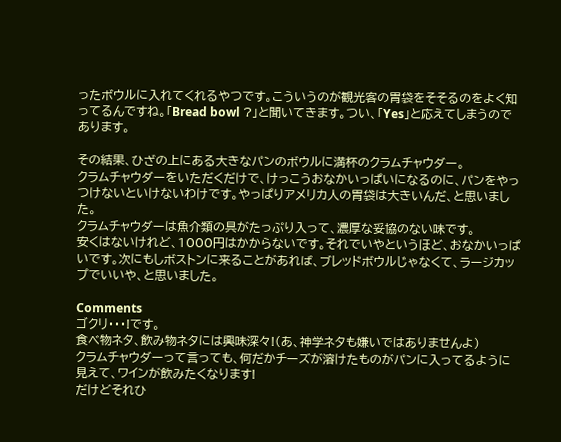ったボウルに入れてくれるやつです。こういうのが観光客の胃袋をそそるのをよく知ってるんですね。「Bread bowl ?」と聞いてきます。つい、「Yes」と応えてしまうのであります。

その結果、ひざの上にある大きなパンのボウルに満杯のクラムチャウダー。
クラムチャウダーをいただくだけで、けっこうおなかいっぱいになるのに、パンをやっつけないといけないわけです。やっぱりアメリカ人の胃袋は大きいんだ、と思いました。
クラムチャウダーは魚介類の具がたっぷり入って、濃厚な妥協のない味です。
安くはないけれど、1000円はかからないです。それでいやというほど、おなかいっぱいです。次にもしボストンに来ることがあれば、ブレッドボウルじゃなくて、ラージカップでいいや、と思いました。

Comments
ゴクリ・・・!です。
食べ物ネタ、飲み物ネタには興味深々!(あ、神学ネタも嫌いではありませんよ)
クラムチャウダーって言っても、何だかチーズが溶けたものがパンに入ってるように見えて、ワインが飲みたくなります!
だけどそれひ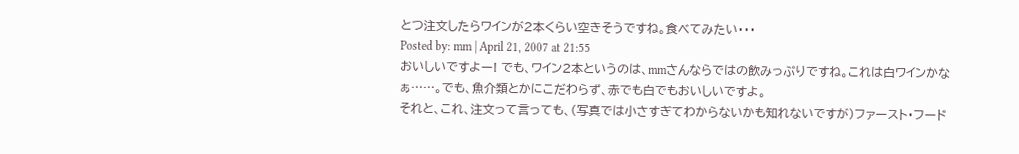とつ注文したらワインが2本くらい空きそうですね。食べてみたい・・・
Posted by: mm | April 21, 2007 at 21:55
おいしいですよー! でも、ワイン2本というのは、mmさんならではの飲みっぷりですね。これは白ワインかなぁ……。でも、魚介類とかにこだわらず、赤でも白でもおいしいですよ。
それと、これ、注文って言っても、(写真では小さすぎてわからないかも知れないですが)ファースト・フード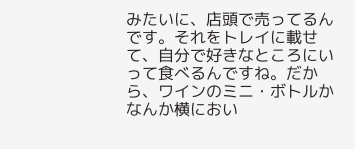みたいに、店頭で売ってるんです。それをトレイに載せて、自分で好きなところにいって食べるんですね。だから、ワインのミニ・ボトルかなんか横におい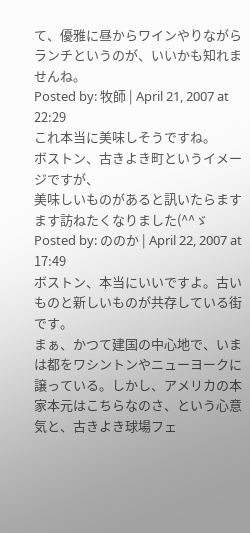て、優雅に昼からワインやりながらランチというのが、いいかも知れませんね。
Posted by: 牧師 | April 21, 2007 at 22:29
これ本当に美味しそうですね。
ボストン、古きよき町というイメージですが、
美味しいものがあると訊いたらますます訪ねたくなりました(^^ゞ
Posted by: ののか | April 22, 2007 at 17:49
ボストン、本当にいいですよ。古いものと新しいものが共存している街です。
まぁ、かつて建国の中心地で、いまは都をワシントンやニューヨークに譲っている。しかし、アメリカの本家本元はこちらなのさ、という心意気と、古きよき球場フェ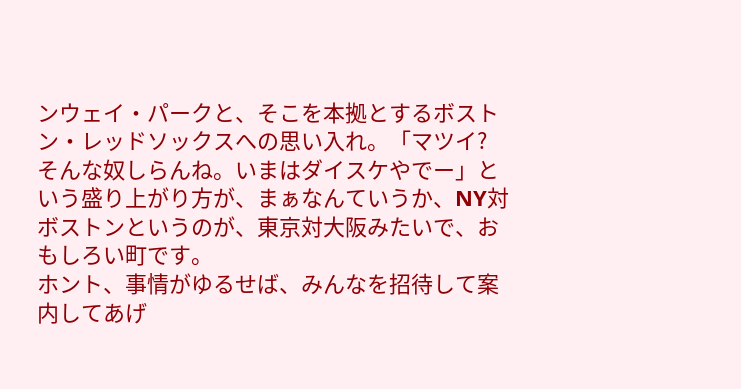ンウェイ・パークと、そこを本拠とするボストン・レッドソックスへの思い入れ。「マツイ? そんな奴しらんね。いまはダイスケやでー」という盛り上がり方が、まぁなんていうか、NY対ボストンというのが、東京対大阪みたいで、おもしろい町です。
ホント、事情がゆるせば、みんなを招待して案内してあげ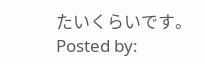たいくらいです。
Posted by: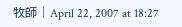牧師 | April 22, 2007 at 18:27